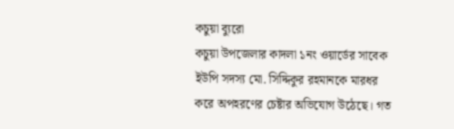কচুয়া ব্যুরো
কচুয়া উপজেলার কাদলা ১নং ওয়ার্ডের সাবেক ইউপি সদস্য মো. সিদ্দিকুর রহমানকে মারধর করে অপহরণের চেষ্টার অভিযোগ উঠেছে। গত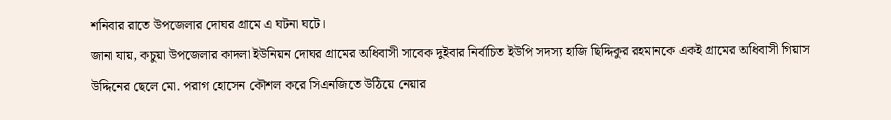শনিবার রাতে উপজেলার দোঘর গ্রামে এ ঘটনা ঘটে।
জানা যায়, কচুয়া উপজেলার কাদলা ইউনিয়ন দোঘর গ্রামের অধিবাসী সাবেক দুইবার নির্বাচিত ইউপি সদস্য হাজি ছিদ্দিকুর রহমানকে একই গ্রামের অধিবাসী গিয়াস
উদ্দিনের ছেলে মো. পরাগ হোসেন কৌশল করে সিএনজিতে উঠিয়ে নেয়ার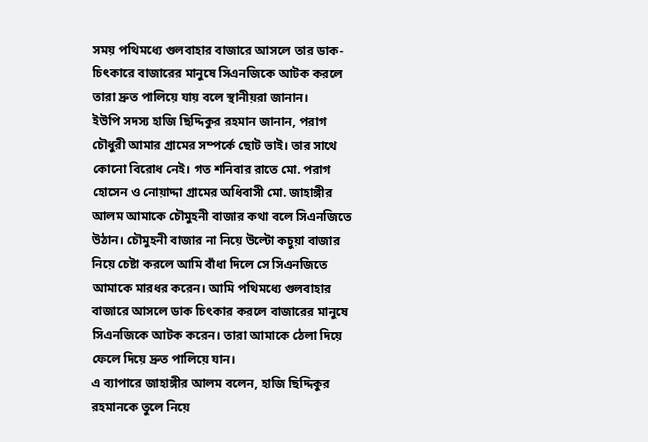সময় পথিমধ্যে গুলবাহার বাজারে আসলে তার ডাক-চিৎকারে বাজারের মানুষে সিএনজিকে আটক করলে তারা দ্রুত পালিয়ে যায় বলে স্থানীয়রা জানান।
ইউপি সদস্য হাজি ছিদ্দিকুর রহমান জানান, পরাগ চৌধুরী আমার গ্রামের সম্পর্কে ছোট ভাই। তার সাথে কোনো বিরোধ নেই। গত শনিবার রাতে মো. পরাগ হোসেন ও নোয়াদ্দা গ্রামের অধিবাসী মো. জাহাঙ্গীর আলম আমাকে চৌমুহনী বাজার কথা বলে সিএনজিতে উঠান। চৌমুহনী বাজার না নিয়ে উল্টো কচুয়া বাজার নিয়ে চেষ্টা করলে আমি বাঁধা দিলে সে সিএনজিতে আমাকে মারধর করেন। আমি পথিমধ্যে গুলবাহার বাজারে আসলে ডাক চিৎকার করলে বাজারের মানুষে সিএনজিকে আটক করেন। তারা আমাকে ঠেলা দিয়ে ফেলে দিয়ে দ্রুত পালিয়ে যান।
এ ব্যাপারে জাহাঙ্গীর আলম বলেন, হাজি ছিদ্দিকুর রহমানকে তুলে নিয়ে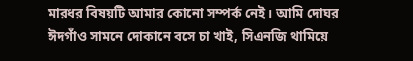মারধর বিষয়টি আমার কোনো সম্পর্ক নেই। আমি দোঘর ঈদগাঁও সামনে দোকানে বসে চা খাই, সিএনজি থামিয়ে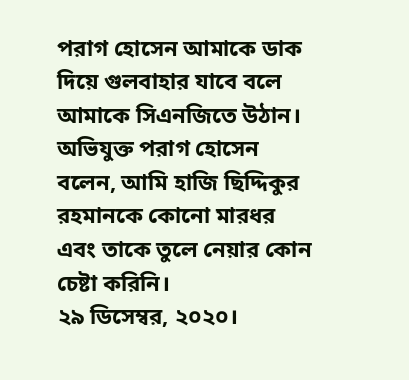পরাগ হোসেন আমাকে ডাক দিয়ে গুলবাহার যাবে বলে আমাকে সিএনজিতে উঠান।
অভিযুক্ত পরাগ হোসেন বলেন, আমি হাজি ছিদ্দিকুর রহমানকে কোনো মারধর এবং তাকে তুলে নেয়ার কোন চেষ্টা করিনি।
২৯ ডিসেম্বর, ২০২০।